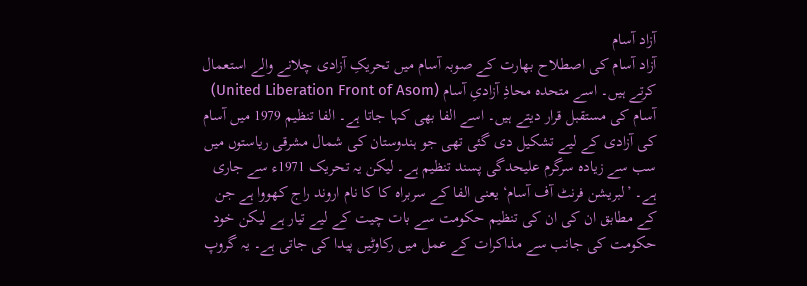آزاد آسام
آزاد آسام کی اصطلاح بھارت کے صوبہ آسام میں تحریکِ آزادی چلانے والے استعمال کرتے ہیں۔ اسے متحدہ محاذِ آزادیِ آسام (United Liberation Front of Asom) آسام کی مستقبل قرار دیتے ہیں۔ اسے الفا بھی کہا جاتا ہے۔ الفا تنظیم 1979 میں آسام کی آزادی کے لیے تشکیل دی گئی تھی جو ہندوستان کی شمال مشرقی ریاستوں میں سب سے زیادہ سرگرم علیحدگی پسند تنظيم ہے۔ لیکن یہ تحریک 1971ء سے جاری ہے۔ ’لبریشن فرنٹ آف آسام‘ یعنی الفا کے سربراہ کا کا نام اروند راج کھووا ہے جن کے مطابق ان کی ان کی تنظیم حکومت سے بات چیت کے لیے تیار ہے لیکن خود حکومت کی جانب سے مذاکرات کے عمل میں رکاوٹیں پیدا کی جاتی ہے۔ یہ گروپ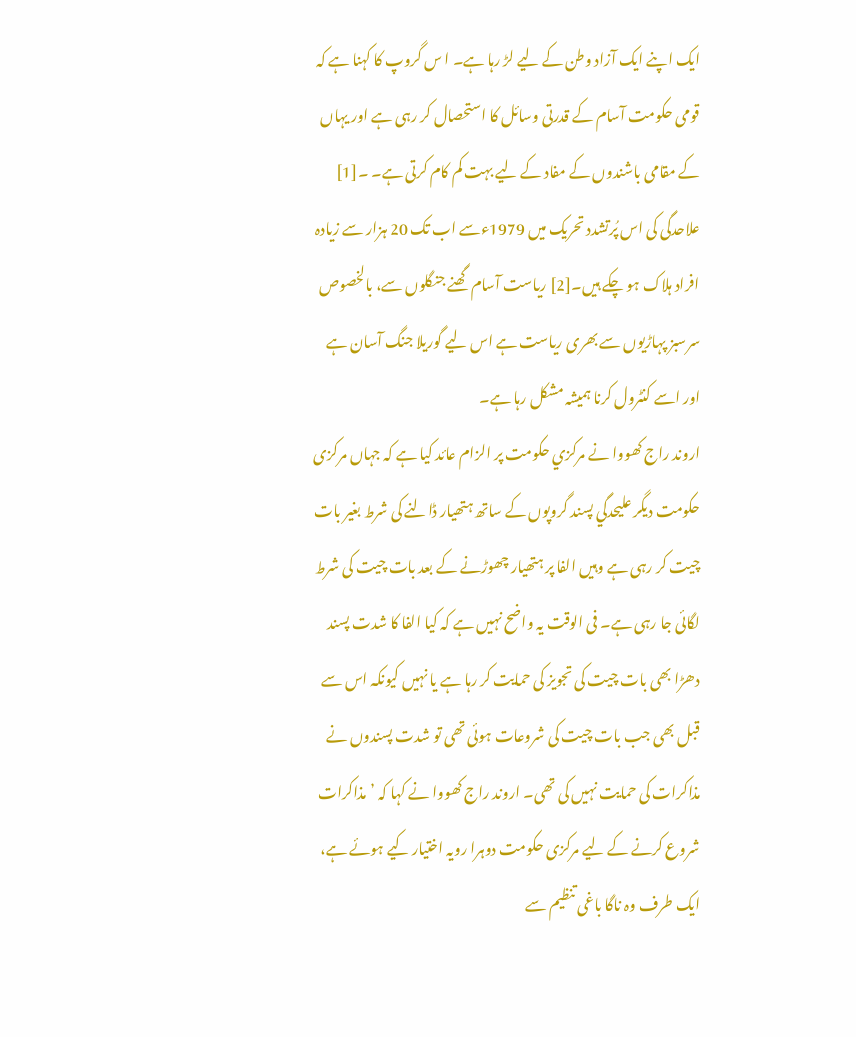ایک اپنے ایک آزاد وطن کے لیے لڑ رہا ہے۔ ا س گروپ کا کہنا ہے کہ قومی حکومت آسام کے قدرتی وسائل کا استحصال کر رہی ہے اور یہاں کے مقامی باشندوں کے مفاد کے لیے بہت کم کام کرتی ہے۔ ۔[1] علاحدگی کی اس پُرتشدد تحریک میں 1979ءسے اب تک 20 ہزار سے زیادہ افراد ہلاک ہو چکے ہیں۔[2] ریاست آسام گھنے جنگلوں سے، بالخصوص سرسبز پہاڑیوں سے بھری ریاست ہے اس لیے گوریلا جنگ آسان ہے اور اسے کنٹرول کرنا ہمیشہ مشکل رہا ہے۔
اروند راج کھووا نے مرکزي حکومت پر الزام عائد کیا ہے کہ جہاں مرکزی حکومت دیگر علیحدگي پسند گروپوں کے ساتھ ہتھیار ڈالنے کی شرط بغیر بات چیت کر رہی ہے وہیں الفا پر ہتھیار چھوڑنے کے بعد بات چیت کی شرط لگائی جا رہی ہے۔ فی الوقت یہ واضح نہیں ہے کہ کیا الفا کا شدت پسند دھڑا بھی بات چیت کی تجویز کی حمایت کر رہا ہے یا نہیں کیونکہ اس سے قبل بھی جب بات چیت کی شروعات ہوئی تھی تو شدت پسندوں نے مذاکرات کی حمایت نہیں کی تھی۔ اروند راج کھووا نے کہا کہ ’مذاکرات شروع کرنے کے لیے مرکزی حکومت دوہرا رویہ اختیار کیے ہوئے ہے، ایک طرف وہ ناگا باغی تنظیم سے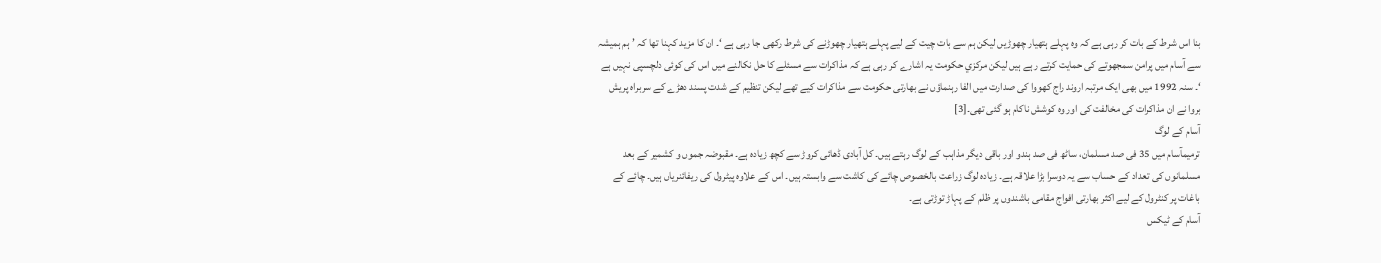بنا اس شرط کے بات کر رہی ہے کہ وہ پہلے ہتھیار چھوڑيں لیکن ہم سے بات چیت کے لیے پہلے ہتھیار چھوڑنے کی شرط رکھی جا رہی ہے ‘۔ ان کا مزید کہنا تھا کہ ’ہم ہمیشہ سے آسام میں پرامن سمجھوتے کی حمایت کرتے رہے ہیں لیکن مرکزي حکومت یہ اشارے کر رہی ہے کہ مذاکرات سے مسئلے کا حل نکالنے میں اس کی کوئی دلچسپی نہیں ہے ‘۔ سنہ 1992 میں بھی ایک مرتبہ اروند راج کھووا کی صدارت میں الفا رہنماؤں نے بھارتی حکومت سے مذاکرات کیے تھے لیکن تنظیم کے شدت پسند دھڑے کے سربراہ پریش بروا نے ان مذاکرات کی مخالفت کی اور وہ کوشش ناکام ہو گئی تھی۔[3]
آسام کے لوگ
ترمیمآسام میں 35 فی صد مسلمان، ساٹھ فی صد ہندو اور باقی دیگر مذاہب کے لوگ رہتے ہیں۔ کل آبادی ڈھائی کروڑ سے کچھ زیادہ ہے۔ مقبوضہ جموں و کشمیر کے بعد مسلمانوں کی تعداد کے حساب سے یہ دوسرا بڑا علاقہ ہے۔ زیادہ لوگ زراعت بالخصوص چائے کی کاشت سے وابستہ ہیں۔ اس کے علاوہ پیٹرول کی ریفائنریاں ہیں۔ چائے کے باغات پر کنٹرول کے لیے اکثر بھارتی افواج مقامی باشندوں پر ظلم کے پہاڑ توڑتی ہے۔
آسام کے ٹیکس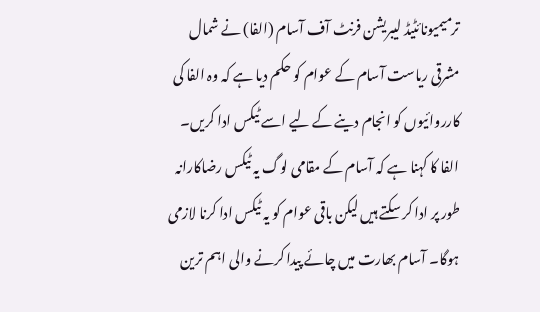ترمیمیونائٹیڈ لیبریشن فرنٹ آف آسام (الفا) نے شمال مشرقی ریاست آسام کے عوام کو حکم دیا ہے کہ وہ الفا کی کارروائیوں کو انجام دینے کے لیے اسے ٹیکس ادا کریں۔ الفا کا کہنا ہے کہ آسام کے مقامی لوگ یہ ٹیکس رضاکارانہ طور پر ادا کر سکتے ہیں لیکن باقی عوام کو یہ ٹیکس ادا کرنا لازمی ہوگا۔ آسام بھارت میں چائے پیدا کرنے والی اہم ترین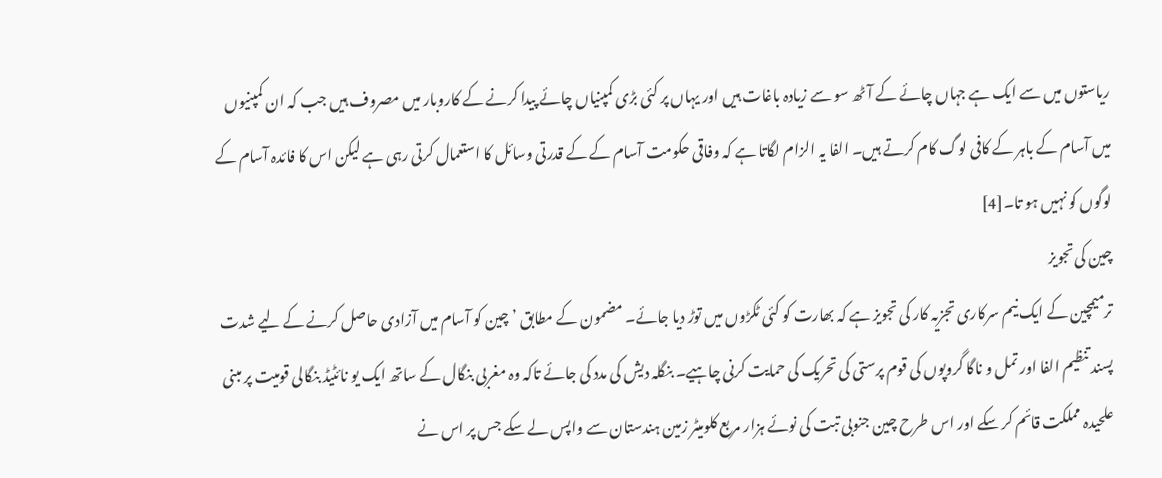ریاستوں میں سے ایک ہے جہاں چائے کے آٹھ سو سے زیادہ باغات ہیں اور یہاں پر کئی بڑی کمپنیاں چائے پیدا کرنے کے کاروبار میں مصروف ہیں جب کہ ان کمپنیوں میں آسام کے باہر کے کافی لوگ کام کرتے ہیں۔ الفا یہ الزام لگاتا ہے کہ وفاقی حکومت آسام کے کے قدرتی وسائل کا استعمال کرتی رہی ہے لیکن اس کا فائدہ آسام کے لوگوں کو نہیں ہو تا۔[4]
چین کی تجویز
ترمیمچین کے ایک نیم سرکاری تجزیہ کار کی تجویز ہے کہ بھارت کو کئی ٹکڑوں میں توڑ دیا جائے۔ مضمون کے مطابق ’ چین کو آسام میں آزادی حاصل کرنے کے لیے شدت پسند تنظیم الفا اور تمل و ناگا گروپوں کی قوم پرستی کی تحریک کی حمایت کرنی چاہیے۔ بنگلہ دیش کی مدد کی جائے تاکہ وہ مغربی بنگال کے ساتھ ایک یو نائٹیڈ بنگالی قومیت پر مبنی علحیدہ مملکت قائم کر سکے اور اس طرح چین جنوبی تبت کی نوئے ہزار مربع کلومیٹر زمین ہندستان سے واپس لے سکے جس پر اس نے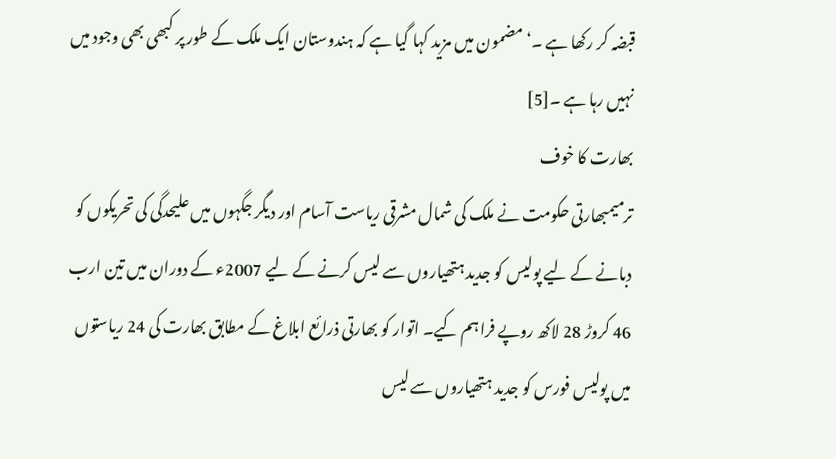قبضہ کر رکھا ہے ۔‘ مضمون میں مزید کہا گیا ہے کہ ہندوستان ایک ملک کے طور پر کبھی بھی وجود میں نہیں رہا ہے ۔[5]
بھارت کا خوف
ترمیمبھارتی حکومت نے ملک کی شمال مشرقی ریاست آسام اور دیگر جگہوں میں علیحدگی کی تحریکوں کو دبانے کے لیے پولیس کو جدید ہتھیاروں سے لیس کرنے کے لیے 2007ء کے دوران میں تین ارب 46 کروڑ 28 لاکھ روپے فراہم کیے۔ اتوار کو بھارتی ذرائع ابلاغ کے مطابق بھارت کی 24 ریاستوں میں پولیس فورس کو جدید ہتھیاروں سے لیس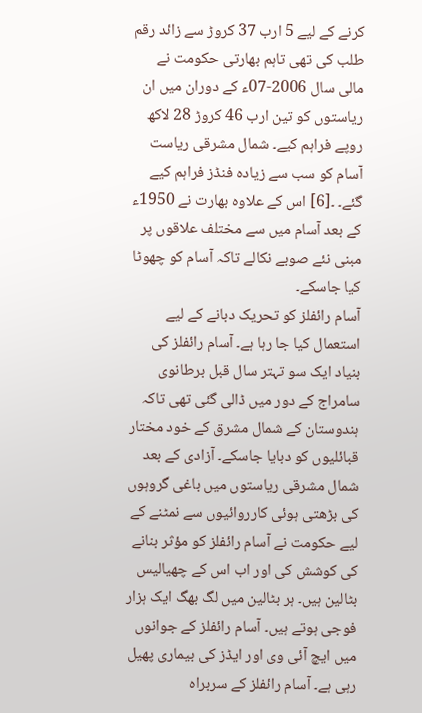کرنے کے لیے 5 ارب 37 کروڑ سے زائد رقم طلب کی تھی تاہم بھارتی حکومت نے مالی سال 2006-07ء کے دوران میں ان ریاستوں کو تین ارب 46 کروڑ 28 لاکھ روپے فراہم کیے۔ شمال مشرقی ریاست آسام کو سب سے زیادہ فنڈز فراہم کیے گئے۔ ۔[6] اس کے علاوہ بھارت نے 1950ء کے بعد آسام میں سے مختلف علاقوں پر مبنی نئے صوبے نکالے تاکہ آسام کو چھوٹا کیا جاسکے۔
آسام رائفلز کو تحریک دبانے کے لیے استعمال کیا جا رہا ہے۔ آسام رائفلز کی بنیاد ایک سو تہتر سال قبل برطانوی سامراج کے دور میں ڈالی گئی تھی تاکہ ہندوستان کے شمال مشرق کے خود مختار قبائلیوں کو دبایا جاسکے۔ آزادی کے بعد شمال مشرقی ریاستوں میں باغی گروہوں کی بڑھتی ہوئی کارروائیوں سے نمٹنے کے لیے حکومت نے آسام رائفلز کو مؤثر بنانے کی کوشش کی اور اب اس کے چھیالیس بٹالین ہیں۔ ہر بٹالین میں لگ بھگ ایک ہزار فوجی ہوتے ہیں۔ آسام رائفلز کے جوانوں میں ایچ آئی وی اور ایڈز کی بیماری پھیل رہی ہے۔ آسام رائفلز کے سربراہ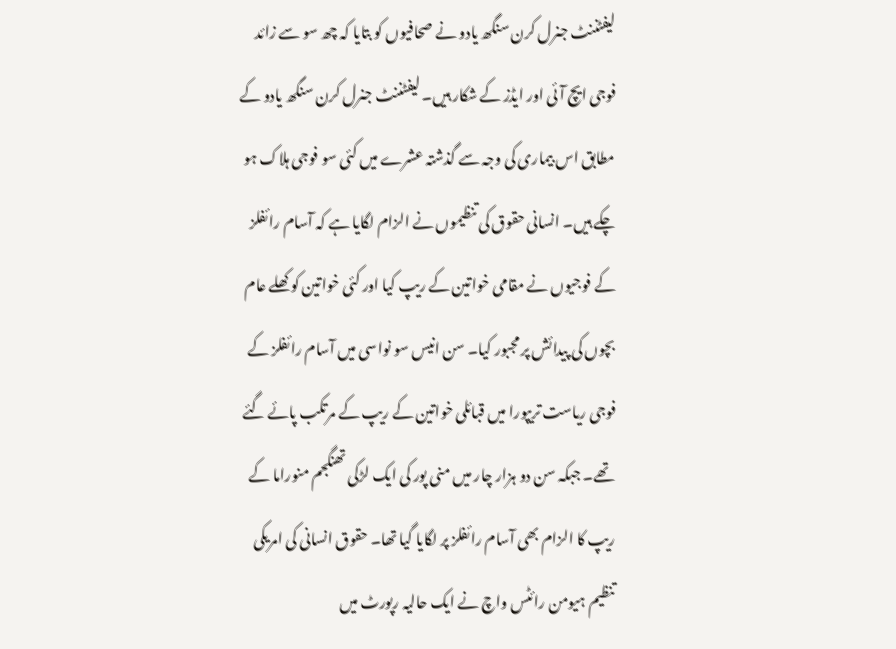لیفٹننٹ جنرل کرن سنگھ یادو نے صحافیوں کو بتایا کہ چھ سو سے زائد فوجی ایچ آئی اور ایڈز کے شکار ہیں۔ لیفٹننٹ جنرل کرن سنگھ یادو کے مطابق اس بیماری کی وجہ سے گذشتہ عشرے میں کئی سو فوجی ہلاک ہو چکے ہیں۔ انسانی حقوق کی تنظیموں نے الزام لگایا ہے کہ آسام رائفلز کے فوجیوں نے مقامی خواتین کے ریپ کیا اور کئی خواتین کو کھلے عام بچوں کی پیدائش پر مجبور کیا۔ سن انیس سو نواسی میں آسام رائفلز کے فوجی ریاست تریپورا میں قبائلی خواتین کے ریپ کے مرتکب پائے گئے تھے۔ جبکہ سن دو ہزار چار میں منی پور کی ایک لڑکی تھنگجم منوراما کے ریپ کا الزام بھی آسام رائفلز پر لگایا گیا تھا۔ حقوق انسانی کی امریکی تنظیم ہیومن رائٹس واچ نے ایک حالیہ رپورٹ میں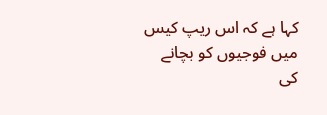کہا ہے کہ اس ریپ کیس میں فوجیوں کو بچانے کی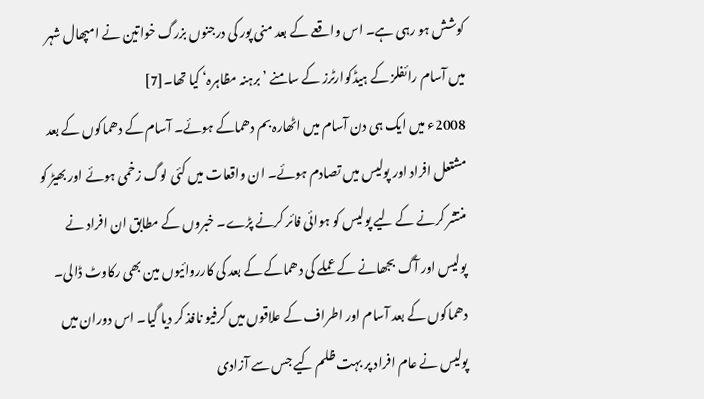کوشش ہو رہی ہے۔ اس واقعے کے بعد منی پور کی درجنوں بزرگ خواتین نے امپھال شہر میں آسام رائفلز کے ہیڈکوارٹرز کے سامنے ’برہنہ مظاہرہ‘ کیا تھا۔[7]
2008ء میں ایک ہی دن آسام میں اٹھارہ بم دھماکے ہوئے۔ آسام کے دھماکوں کے بعد مشتعل افراد اور پولیس میں تصادم ہوئے۔ ان واقعات میں کئی لوگ زخمی ہوئے اور بھیڑ کو منتشر کرنے کے لیے پولیس کو ہوائی فائر کرنے پڑے۔ خبروں کے مطابق ان افراد نے پولیس اور آگ بجھانے کے عملے کی دھماکے کے بعد کی کارروائیوں مین بھی رکاوٹ ڈالی۔ دھماکوں کے بعد آسام اور اطراف کے علاقوں میں کرفیو نافذ کر دیا گیا۔ اس دوران میں پولیس نے عام افراد پر بہت ظلم کیے جس سے آزادی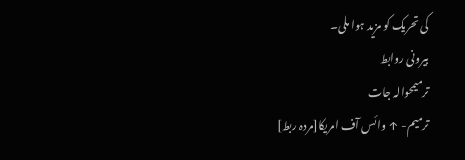کی تحریک کو مزید ہوا ملی۔
بیرونی روابط
ترمیمحوالہ جات
ترمیم- ↑ وائس آف امریکا[مردہ ربط]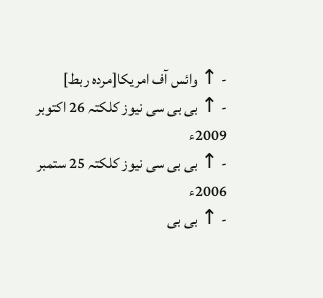- ↑ وائس آف امریکا[مردہ ربط]
- ↑ بی بی سی نیوز کلکتہ 26 اکتوبر 2009ء
- ↑ بی بی سی نیوز کلکتہ 25 ستمبر 2006ء
- ↑ بی بی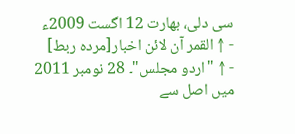سی دلی، بھارت 12 اگست 2009ء
- ↑ القمر آن لائن اخبار[مردہ ربط]
- ↑ "اردو مجلس"۔ 28 نومبر 2011 میں اصل سے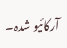آرکائیو شدہ۔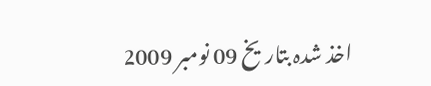اخذ شدہ بتاریخ 09 نومبر 2009